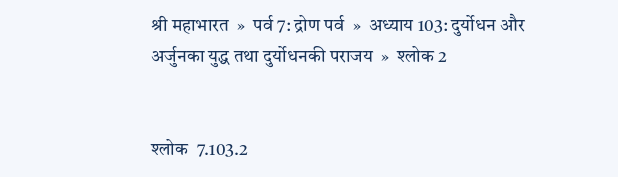श्री महाभारत  »  पर्व 7: द्रोण पर्व  »  अध्याय 103: दुर्योधन और अर्जुनका युद्ध तथा दुर्योधनकी पराजय  »  श्लोक 2


श्लोक  7.103.2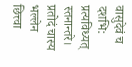वासुदेवं च दशभि: प्रत्यविध्यत् स्तनान्तरे।
प्रतोदं चास्य भल्लेन छित्त्वा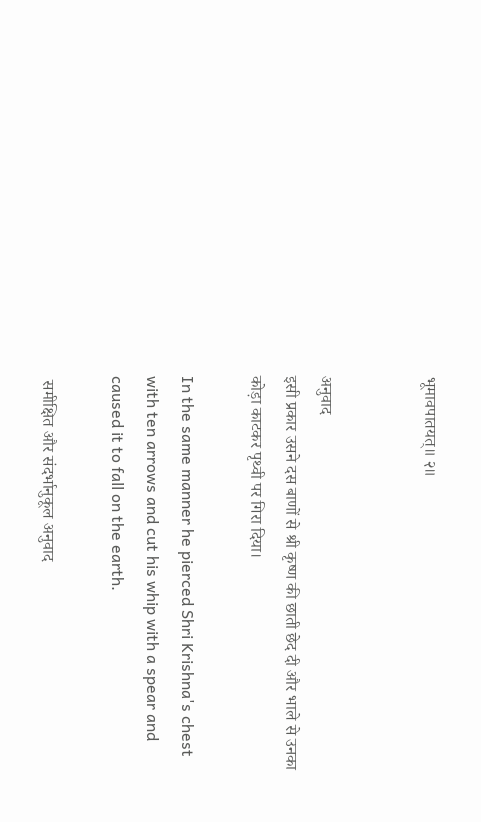भूमावपातयत्॥ २॥


अनुवाद
इसी प्रकार उसने दस बाणों से श्री कृष्ण की छाती छेद दी और भाले से उनका कोड़ा काटकर पृथ्वी पर गिरा दिया।

In the same manner he pierced Shri Krishna's chest with ten arrows and cut his whip with a spear and caused it to fall on the earth.

 समीक्षित और संदर्भानुकूल अनुवाद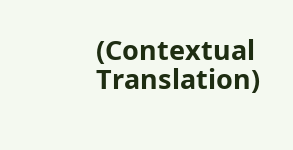(Contextual Translation)